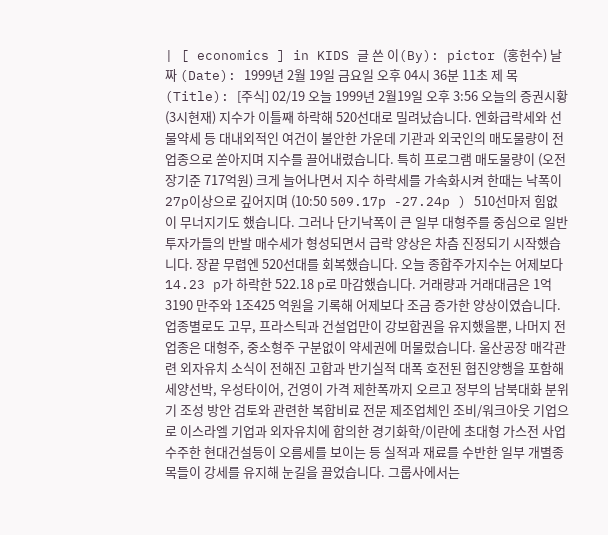| [ economics ] in KIDS 글 쓴 이(By): pictor (홍헌수) 날 짜 (Date): 1999년 2월 19일 금요일 오후 04시 36분 11초 제 목(Title): [주식] 02/19 오늘 1999년 2월19일 오후 3:56 오늘의 증권시황(3시현재) 지수가 이틀째 하락해 520선대로 밀려났습니다. 엔화급락세와 선물약세 등 대내외적인 여건이 불안한 가운데 기관과 외국인의 매도물량이 전업종으로 쏟아지며 지수를 끌어내렸습니다. 특히 프로그램 매도물량이 (오전장기준 717억원) 크게 늘어나면서 지수 하락세를 가속화시켜 한때는 낙폭이 27p이상으로 깊어지며 (10:50 509.17p -27.24p ) 510선마저 힘없이 무너지기도 했습니다. 그러나 단기낙폭이 큰 일부 대형주를 중심으로 일반투자가들의 반발 매수세가 형성되면서 급락 양상은 차츰 진정되기 시작했습니다. 장끝 무렵엔 520선대를 회복했습니다. 오늘 종합주가지수는 어제보다 14.23 p가 하락한 522.18 p로 마감했습니다. 거래량과 거래대금은 1억 3190 만주와 1조425 억원을 기록해 어제보다 조금 증가한 양상이였습니다. 업종별로도 고무, 프라스틱과 건설업만이 강보합권을 유지했을뿐, 나머지 전업종은 대형주, 중소형주 구분없이 약세권에 머물렀습니다. 울산공장 매각관련 외자유치 소식이 전해진 고합과 반기실적 대폭 호전된 협진양행을 포함해 세양선박, 우성타이어, 건영이 가격 제한폭까지 오르고 정부의 남북대화 분위기 조성 방안 검토와 관련한 복합비료 전문 제조업체인 조비/워크아웃 기업으로 이스라엘 기업과 외자유치에 합의한 경기화학/이란에 초대형 가스전 사업 수주한 현대건설등이 오름세를 보이는 등 실적과 재료를 수반한 일부 개별종목들이 강세를 유지해 눈길을 끌었습니다. 그룹사에서는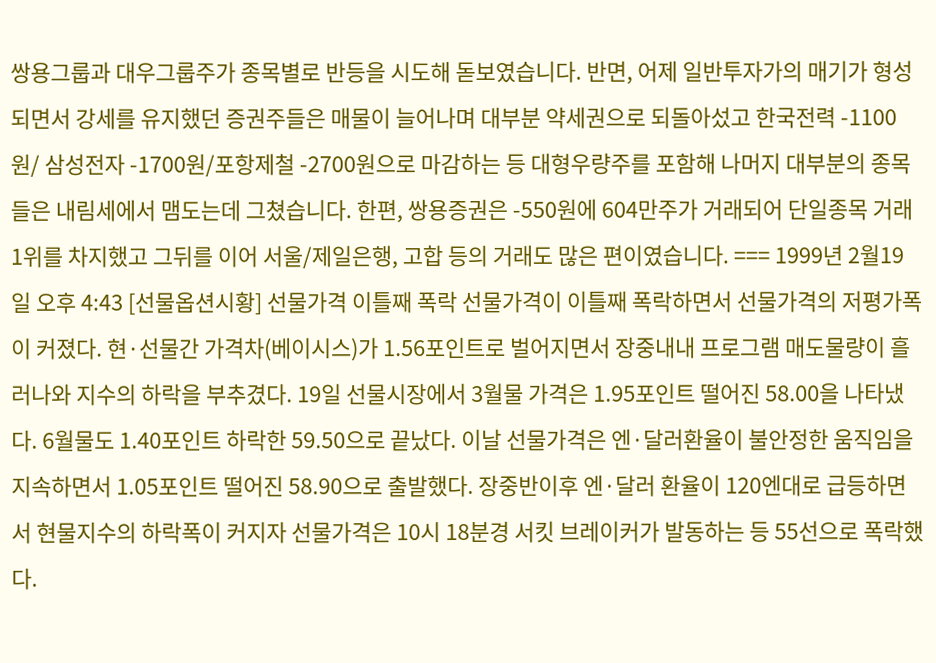쌍용그룹과 대우그룹주가 종목별로 반등을 시도해 돋보였습니다. 반면, 어제 일반투자가의 매기가 형성되면서 강세를 유지했던 증권주들은 매물이 늘어나며 대부분 약세권으로 되돌아섰고 한국전력 -1100원/ 삼성전자 -1700원/포항제철 -2700원으로 마감하는 등 대형우량주를 포함해 나머지 대부분의 종목들은 내림세에서 맴도는데 그쳤습니다. 한편, 쌍용증권은 -550원에 604만주가 거래되어 단일종목 거래1위를 차지했고 그뒤를 이어 서울/제일은행, 고합 등의 거래도 많은 편이였습니다. === 1999년 2월19일 오후 4:43 [선물옵션시황] 선물가격 이틀째 폭락 선물가격이 이틀째 폭락하면서 선물가격의 저평가폭이 커졌다. 현·선물간 가격차(베이시스)가 1.56포인트로 벌어지면서 장중내내 프로그램 매도물량이 흘러나와 지수의 하락을 부추겼다. 19일 선물시장에서 3월물 가격은 1.95포인트 떨어진 58.00을 나타냈다. 6월물도 1.40포인트 하락한 59.50으로 끝났다. 이날 선물가격은 엔·달러환율이 불안정한 움직임을 지속하면서 1.05포인트 떨어진 58.90으로 출발했다. 장중반이후 엔·달러 환율이 120엔대로 급등하면서 현물지수의 하락폭이 커지자 선물가격은 10시 18분경 서킷 브레이커가 발동하는 등 55선으로 폭락했다.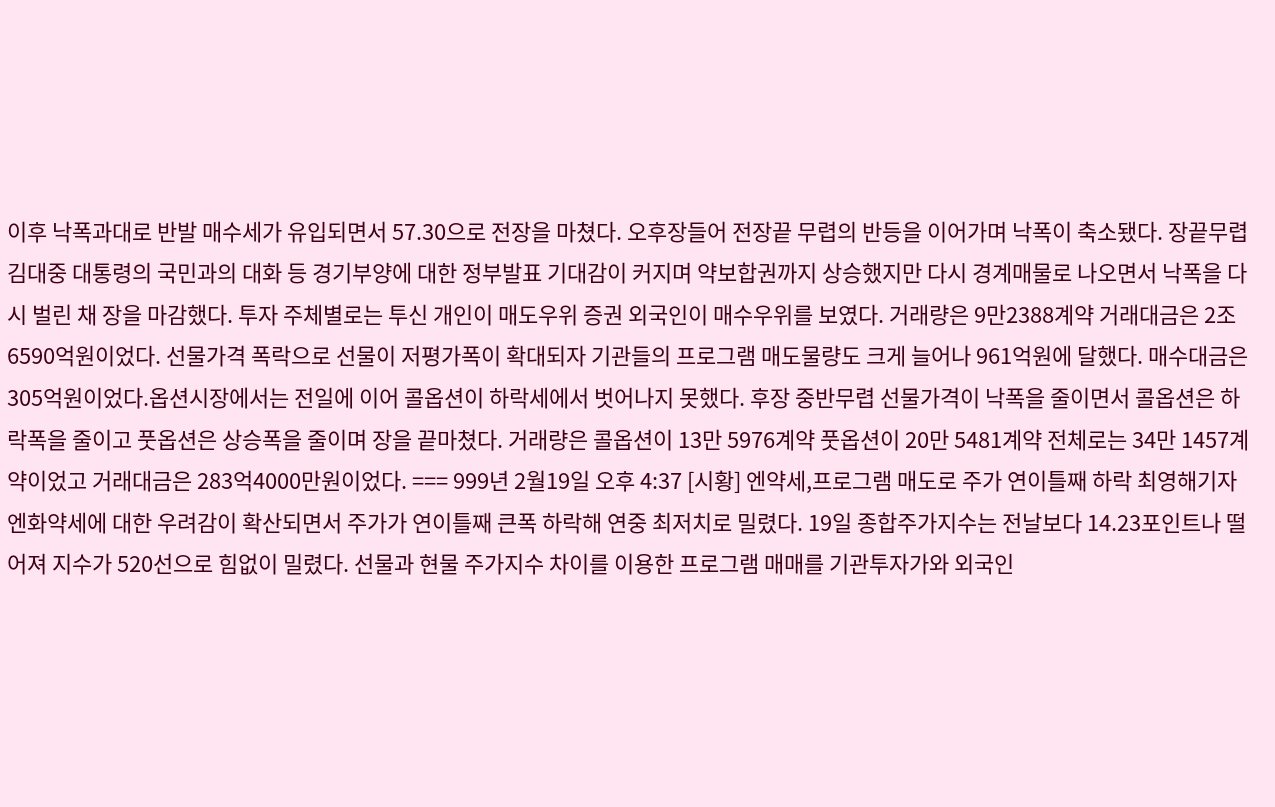이후 낙폭과대로 반발 매수세가 유입되면서 57.30으로 전장을 마쳤다. 오후장들어 전장끝 무렵의 반등을 이어가며 낙폭이 축소됐다. 장끝무렵 김대중 대통령의 국민과의 대화 등 경기부양에 대한 정부발표 기대감이 커지며 약보합권까지 상승했지만 다시 경계매물로 나오면서 낙폭을 다시 벌린 채 장을 마감했다. 투자 주체별로는 투신 개인이 매도우위 증권 외국인이 매수우위를 보였다. 거래량은 9만2388계약 거래대금은 2조6590억원이었다. 선물가격 폭락으로 선물이 저평가폭이 확대되자 기관들의 프로그램 매도물량도 크게 늘어나 961억원에 달했다. 매수대금은 305억원이었다.옵션시장에서는 전일에 이어 콜옵션이 하락세에서 벗어나지 못했다. 후장 중반무렵 선물가격이 낙폭을 줄이면서 콜옵션은 하락폭을 줄이고 풋옵션은 상승폭을 줄이며 장을 끝마쳤다. 거래량은 콜옵션이 13만 5976계약 풋옵션이 20만 5481계약 전체로는 34만 1457계약이었고 거래대금은 283억4000만원이었다. === 999년 2월19일 오후 4:37 [시황] 엔약세,프로그램 매도로 주가 연이틀째 하락 최영해기자 엔화약세에 대한 우려감이 확산되면서 주가가 연이틀째 큰폭 하락해 연중 최저치로 밀렸다. 19일 종합주가지수는 전날보다 14.23포인트나 떨어져 지수가 520선으로 힘없이 밀렸다. 선물과 현물 주가지수 차이를 이용한 프로그램 매매를 기관투자가와 외국인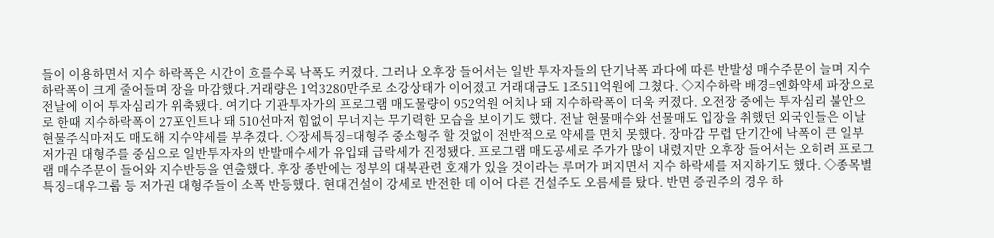들이 이용하면서 지수 하락폭은 시간이 흐를수록 낙폭도 커졌다. 그러나 오후장 들어서는 일반 투자자들의 단기낙폭 과다에 따른 반발성 매수주문이 늘며 지수 하락폭이 크게 줄어들며 장을 마감했다.거래량은 1억3280만주로 소강상태가 이어졌고 거래대금도 1조511억원에 그쳤다. ◇지수하락 배경=엔화약세 파장으로 전날에 이어 투자심리가 위축됐다. 여기다 기관투자가의 프로그램 매도물량이 952억원 어치나 돼 지수하락폭이 더욱 커졌다. 오전장 중에는 투자심리 불안으로 한때 지수하락폭이 27포인트나 돼 510선마저 힘없이 무너지는 무기력한 모습을 보이기도 했다. 전날 현물매수와 선물매도 입장을 취했던 외국인들은 이날 현물주식마저도 매도해 지수약세를 부추겼다. ◇장세특징=대형주 중소형주 할 것없이 전반적으로 약세를 면치 못했다. 장마감 무렵 단기간에 낙폭이 큰 일부 저가권 대형주를 중심으로 일반투자자의 반발매수세가 유입돼 급락세가 진정됐다. 프로그램 매도공세로 주가가 많이 내렸지만 오후장 들어서는 오히려 프로그램 매수주문이 들어와 지수반등을 연출했다. 후장 종반에는 정부의 대북관련 호재가 있을 것이라는 루머가 퍼지면서 지수 하락세를 저지하기도 했다. ◇종목별 특징=대우그룹 등 저가권 대형주들이 소폭 반등했다. 현대건설이 강세로 반전한 데 이어 다른 건설주도 오름세를 탔다. 반면 증권주의 경우 하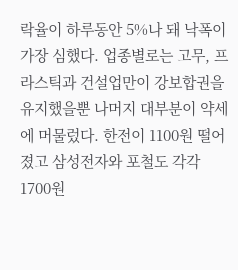락율이 하루동안 5%나 돼 낙폭이 가장 심했다. 업종별로는 고무, 프라스틱과 건설업만이 강보합권을 유지했을뿐 나머지 대부분이 약세에 머물렀다. 한전이 1100원 떨어졌고 삼성전자와 포철도 각각 1700원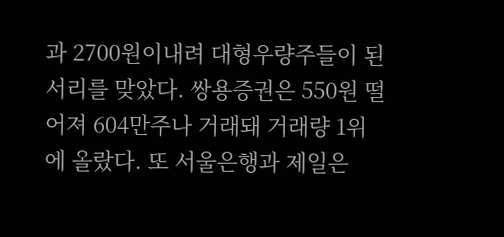과 2700원이내려 대형우량주들이 된서리를 맞았다. 쌍용증권은 550원 떨어져 604만주나 거래돼 거래량 1위에 올랐다. 또 서울은행과 제일은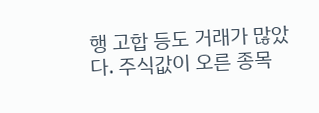행 고합 등도 거래가 많았다. 주식값이 오른 종목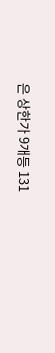은 상한가 9개등 131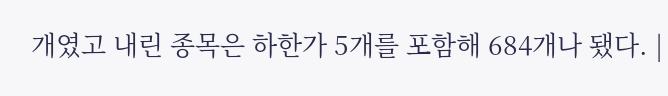개였고 내린 종목은 하한가 5개를 포함해 684개나 됐다. |